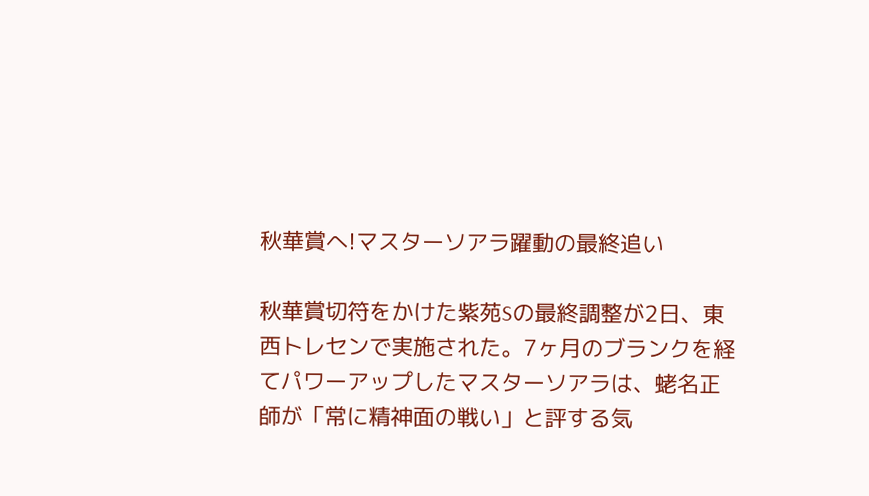秋華賞へ!マスターソアラ躍動の最終追い

秋華賞切符をかけた紫苑Sの最終調整が2日、東西トレセンで実施された。7ヶ月のブランクを経てパワーアップしたマスターソアラは、蛯名正師が「常に精神面の戦い」と評する気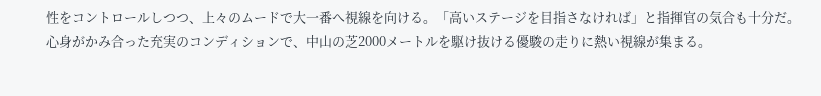性をコントロールしつつ、上々のムードで大一番へ視線を向ける。「高いステージを目指さなければ」と指揮官の気合も十分だ。心身がかみ合った充実のコンディションで、中山の芝2000メートルを駆け抜ける優駿の走りに熱い視線が集まる。